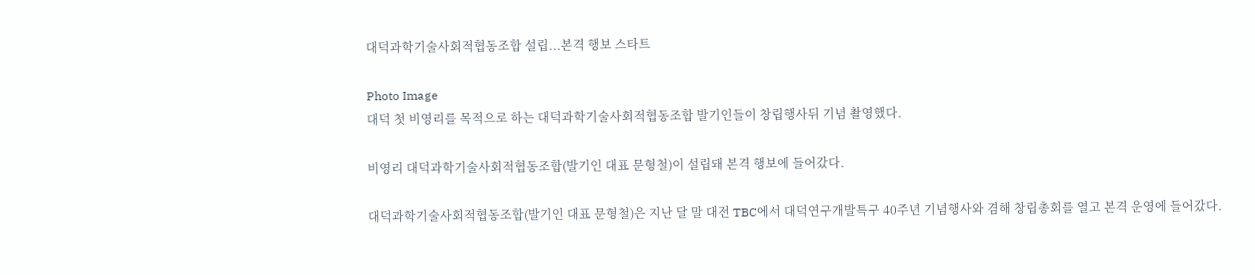대덕과학기술사회적협동조합 설립...본격 행보 스타트

Photo Image
대덕 첫 비영리를 목적으로 하는 대덕과학기술사회적협동조합 발기인들이 창립행사뒤 기념 촬영했다.

비영리 대덕과학기술사회적협동조합(발기인 대표 문형철)이 설립돼 본격 행보에 들어갔다.

대덕과학기술사회적협동조합(발기인 대표 문형철)은 지난 달 말 대전 TBC에서 대덕연구개발특구 40주년 기념행사와 겸해 창립총회를 열고 본격 운영에 들어갔다.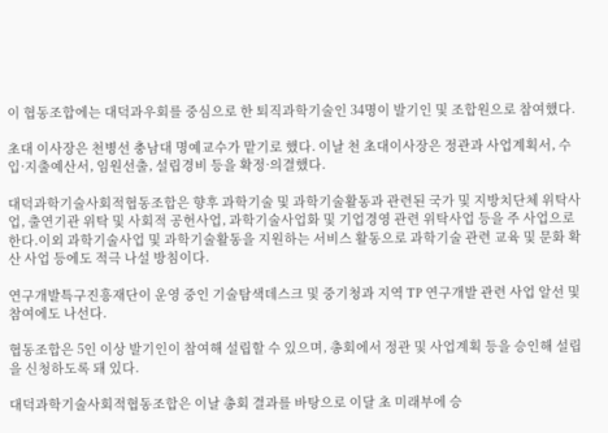이 협동조합에는 대덕과우회를 중심으로 한 퇴직과학기술인 34명이 발기인 및 조합원으로 참여했다.

초대 이사장은 천병선 충남대 명예교수가 맡기로 했다. 이날 천 초대이사장은 정관과 사업계획서, 수입·지출예산서, 임원선출, 설립경비 등을 확정·의결했다.

대덕과학기술사회적협동조합은 향후 과학기술 및 과학기술활동과 관련된 국가 및 지방치단체 위탁사업, 출연기관 위탁 및 사회적 공헌사업, 과학기술사업화 및 기업경영 관련 위탁사업 등을 주 사업으로 한다.이외 과학기술사업 및 과학기술활동을 지원하는 서비스 활동으로 과학기술 관련 교육 및 문화 확산 사업 등에도 적극 나설 방침이다.

연구개발특구진흥재단이 운영 중인 기술탐색데스크 및 중기청과 지역 TP 연구개발 관련 사업 알선 및 참여에도 나선다.

협동조합은 5인 이상 발기인이 참여해 설립할 수 있으며, 총회에서 정관 및 사업계획 등을 승인해 설립을 신청하도록 돼 있다.

대덕과학기술사회적협동조합은 이날 총회 결과를 바탕으로 이달 초 미래부에 승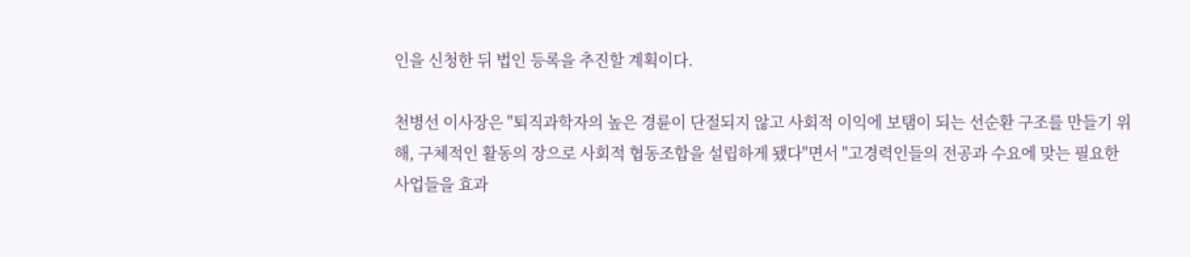인을 신청한 뒤 법인 등록을 추진할 계획이다.

천병선 이사장은 "퇴직과학자의 높은 경륜이 단절되지 않고 사회적 이익에 보탬이 되는 선순환 구조를 만들기 위해, 구체적인 활동의 장으로 사회적 협동조합을 설립하게 됐다"면서 "고경력인들의 전공과 수요에 맞는 필요한 사업들을 효과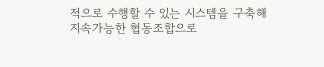적으로 수행할 수 있는 시스템을 구축해 지속가능한 협동조합으로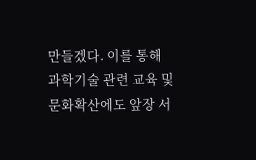만들겠다. 이를 통해 과학기술 관련 교육 및 문화확산에도 앞장 서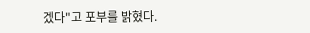겠다"고 포부를 밝혔다.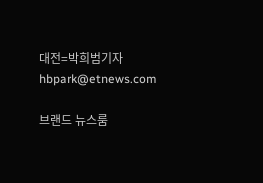대전=박희범기자 hbpark@etnews.com

브랜드 뉴스룸